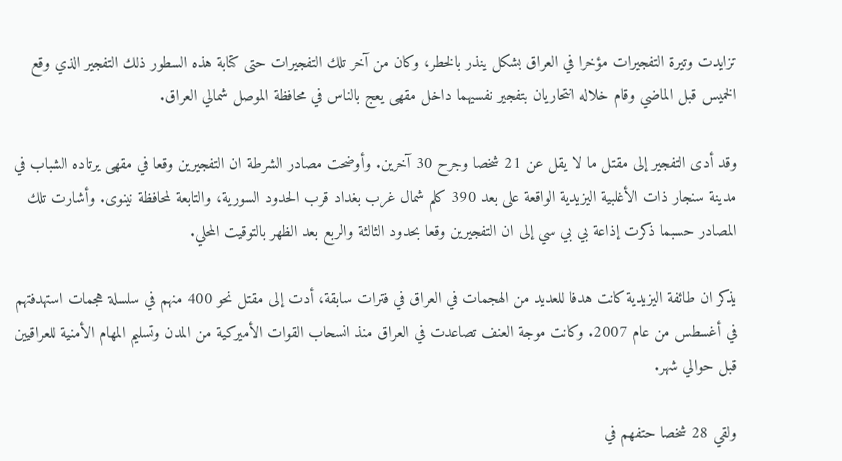تزايدت وتيرة التفجيرات مؤخرا في العراق بشكل ينذر بالخطر، وكان من آخر تلك التفجيرات حتى كتابة هذه السطور ذلك التفجير الذي وقع الخميس قبل الماضي وقام خلاله انتحاريان بتفجير نفسيهما داخل مقهى يعج بالناس في محافظة الموصل شمالي العراق.

وقد أدى التفجير إلى مقتل ما لا يقل عن 21 شخصا وجرح 30 آخرين. وأوضحت مصادر الشرطة ان التفجيرين وقعا في مقهى يرتاده الشباب في مدينة سنجار ذات الأغلبية اليزيدية الواقعة على بعد 390 كلم شمال غرب بغداد قرب الحدود السورية، والتابعة لمحافظة نينوى. وأشارت تلك المصادر حسبما ذكرت إذاعة بي بي سي إلى ان التفجيرين وقعا بحدود الثالثة والربع بعد الظهر بالتوقيت المحلي.

يذكر ان طائفة اليزيدية كانت هدفا للعديد من الهجمات في العراق في فترات سابقة، أدت إلى مقتل نحو 400 منهم في سلسلة هجمات استهدفتهم في أغسطس من عام 2007. وكانت موجة العنف تصاعدت في العراق منذ انسحاب القوات الأميركية من المدن وتسليم المهام الأمنية للعراقيين قبل حوالي شهر.

ولقي 28 شخصا حتفهم في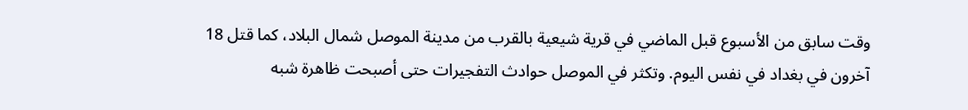وقت سابق من الأسبوع قبل الماضي في قرية شيعية بالقرب من مدينة الموصل شمال البلاد، كما قتل 18 آخرون في بغداد في نفس اليوم. وتكثر في الموصل حوادث التفجيرات حتى أصبحت ظاهرة شبه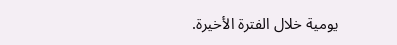يومية خلال الفترة الأخيرة.